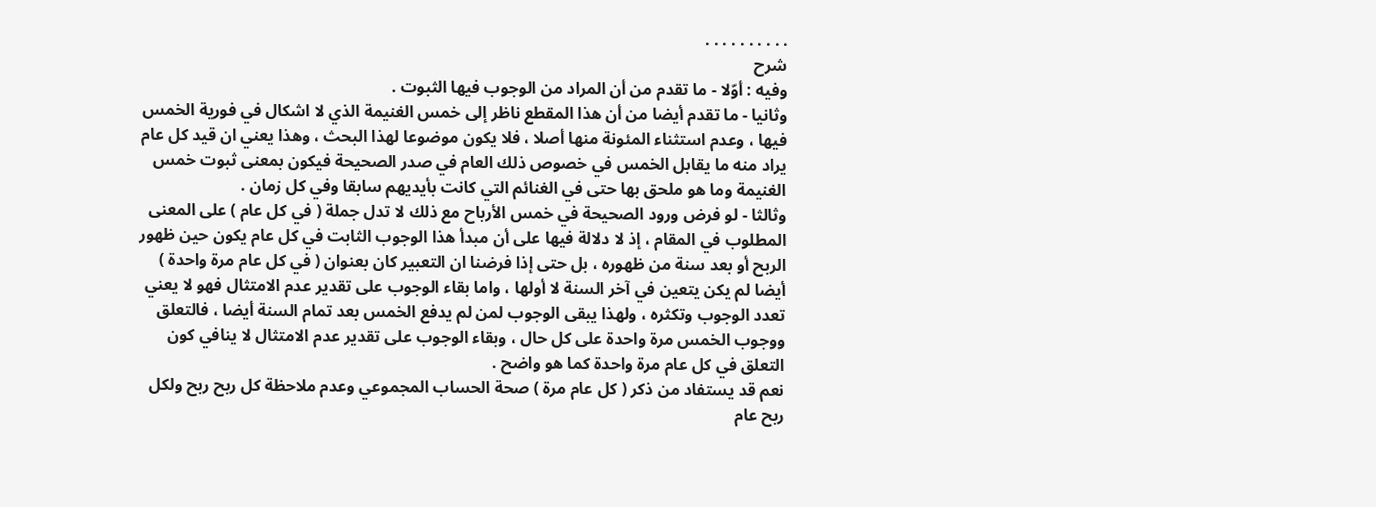. . . . . . . . . .
شرح
وفيه : أوّلا - ما تقدم من أن المراد من الوجوب فيها الثبوت .
وثانيا - ما تقدم أيضا من أن هذا المقطع ناظر إلى خمس الغنيمة الذي لا اشكال في فورية الخمس فيها ، وعدم استثناء المئونة منها أصلا ، فلا يكون موضوعا لهذا البحث ، وهذا يعني ان قيد كل عام يراد منه ما يقابل الخمس في خصوص ذلك العام في صدر الصحيحة فيكون بمعنى ثبوت خمس الغنيمة وما هو ملحق بها حتى في الغنائم التي كانت بأيديهم سابقا وفي كل زمان .
وثالثا - لو فرض ورود الصحيحة في خمس الأرباح مع ذلك لا تدل جملة ( في كل عام ) على المعنى المطلوب في المقام ، إذ لا دلالة فيها على أن مبدأ هذا الوجوب الثابت في كل عام يكون حين ظهور الربح أو بعد سنة من ظهوره ، بل حتى إذا فرضنا ان التعبير كان بعنوان ( في كل عام مرة واحدة ) أيضا لم يكن يتعين في آخر السنة لا أولها ، واما بقاء الوجوب على تقدير عدم الامتثال فهو لا يعني تعدد الوجوب وتكثره ، ولهذا يبقى الوجوب لمن لم يدفع الخمس بعد تمام السنة أيضا ، فالتعلق ووجوب الخمس مرة واحدة على كل حال ، وبقاء الوجوب على تقدير عدم الامتثال لا ينافي كون التعلق في كل عام مرة واحدة كما هو واضح .
نعم قد يستفاد من ذكر ( كل عام مرة ) صحة الحساب المجموعي وعدم ملاحظة كل ربح ربح ولكل ربح عام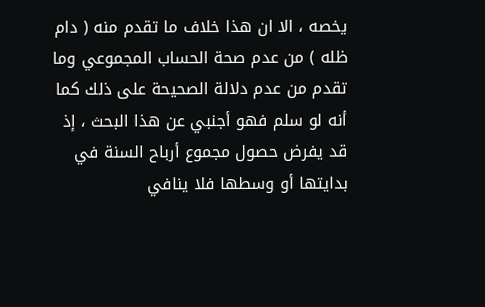يخصه ، الا ان هذا خلاف ما تقدم منه ( دام ظله ) من عدم صحة الحساب المجموعي وما تقدم من عدم دلالة الصحيحة على ذلك كما أنه لو سلم فهو أجنبي عن هذا البحث ، إذ قد يفرض حصول مجموع أرباح السنة في بدايتها أو وسطها فلا ينافي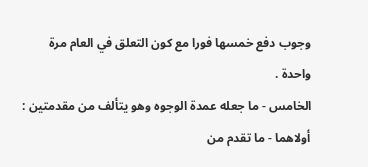وجوب دفع خمسها فورا مع كون التعلق في العام مرة واحدة .
الخامس - ما جعله عمدة الوجوه وهو يتألف من مقدمتين :
أولاهما - ما تقدم من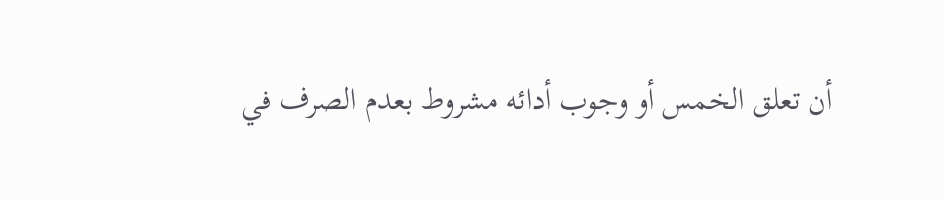أن تعلق الخمس أو وجوب أدائه مشروط بعدم الصرف في